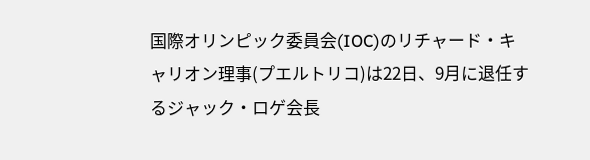国際オリンピック委員会(IOC)のリチャード・キャリオン理事(プエルトリコ)は22日、9月に退任するジャック・ロゲ会長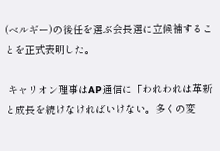(ベルギー)の後任を選ぶ会長選に立候補することを正式表明した。

 キャリオン理事はAP通信に「われわれは革新と成長を続けなければいけない。多くの変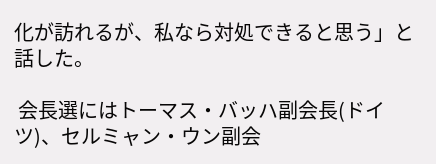化が訪れるが、私なら対処できると思う」と話した。

 会長選にはトーマス・バッハ副会長(ドイツ)、セルミャン・ウン副会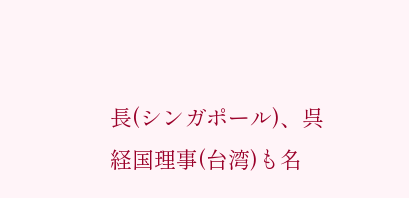長(シンガポール)、呉経国理事(台湾)も名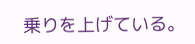乗りを上げている。